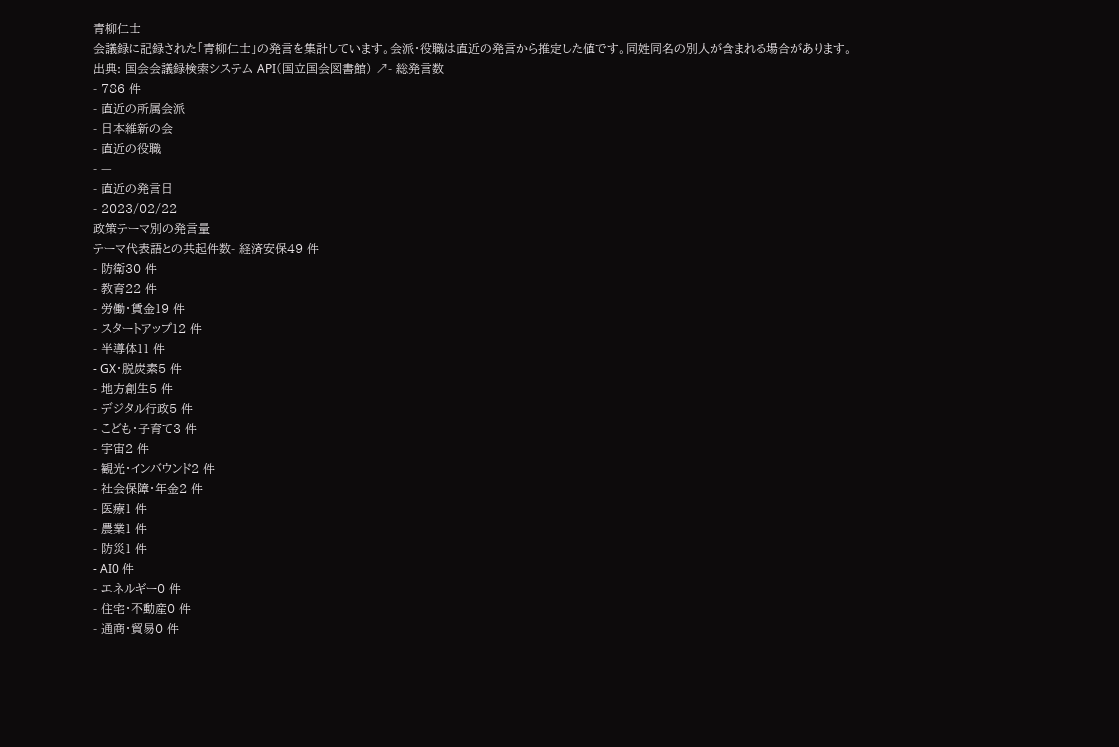青柳仁士
会議録に記録された「青柳仁士」の発言を集計しています。会派・役職は直近の発言から推定した値です。同姓同名の別人が含まれる場合があります。
出典: 国会会議録検索システム API(国立国会図書館) ↗- 総発言数
- 786 件
- 直近の所属会派
- 日本維新の会
- 直近の役職
- —
- 直近の発言日
- 2023/02/22
政策テーマ別の発言量
テーマ代表語との共起件数- 経済安保49 件
- 防衛30 件
- 教育22 件
- 労働・賃金19 件
- スタートアップ12 件
- 半導体11 件
- GX・脱炭素5 件
- 地方創生5 件
- デジタル行政5 件
- こども・子育て3 件
- 宇宙2 件
- 観光・インバウンド2 件
- 社会保障・年金2 件
- 医療1 件
- 農業1 件
- 防災1 件
- AI0 件
- エネルギー0 件
- 住宅・不動産0 件
- 通商・貿易0 件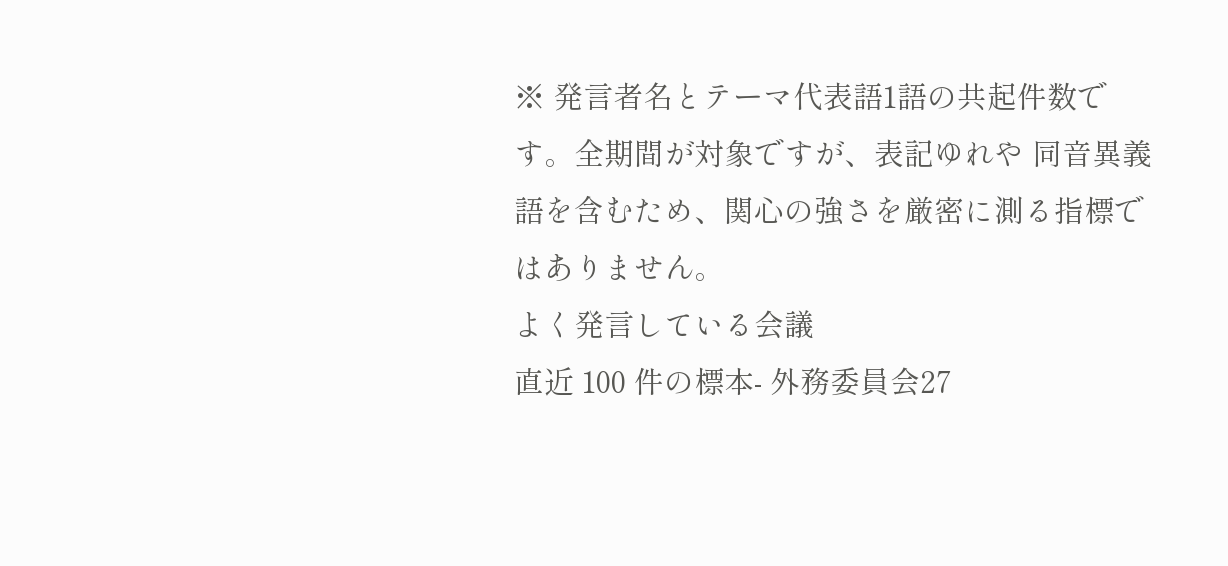※ 発言者名とテーマ代表語1語の共起件数です。全期間が対象ですが、表記ゆれや 同音異義語を含むため、関心の強さを厳密に測る指標ではありません。
よく発言している会議
直近 100 件の標本- 外務委員会27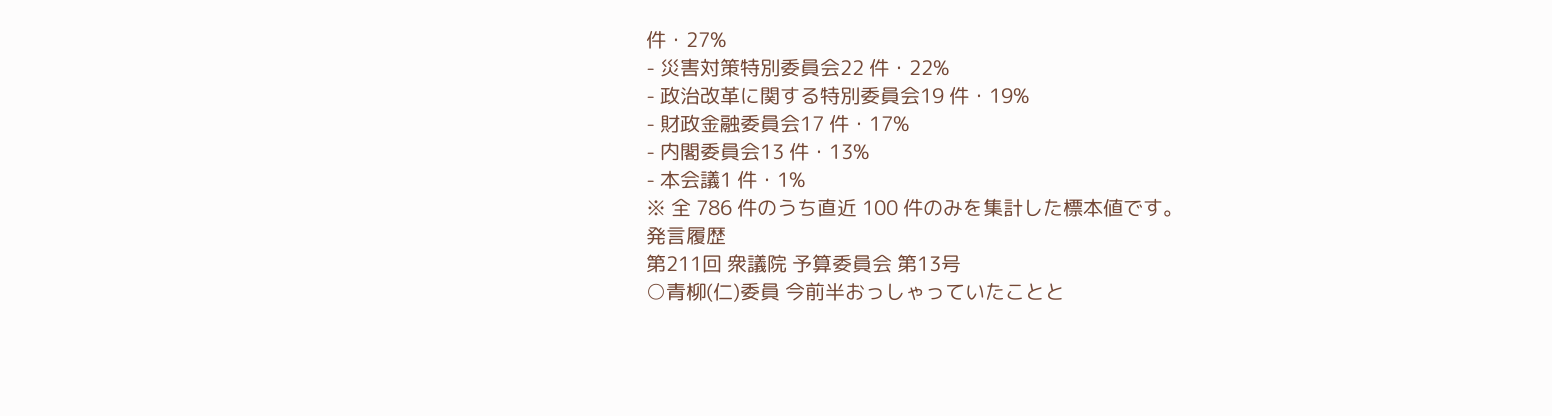件・27%
- 災害対策特別委員会22 件・22%
- 政治改革に関する特別委員会19 件・19%
- 財政金融委員会17 件・17%
- 内閣委員会13 件・13%
- 本会議1 件・1%
※ 全 786 件のうち直近 100 件のみを集計した標本値です。
発言履歴
第211回 衆議院 予算委員会 第13号
○青柳(仁)委員 今前半おっしゃっていたことと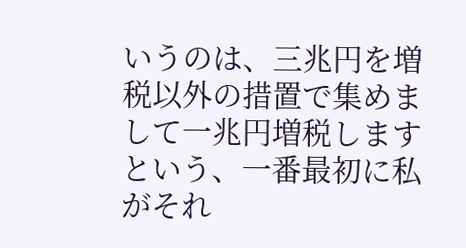いうのは、三兆円を増税以外の措置で集めまして一兆円増税しますという、一番最初に私がそれ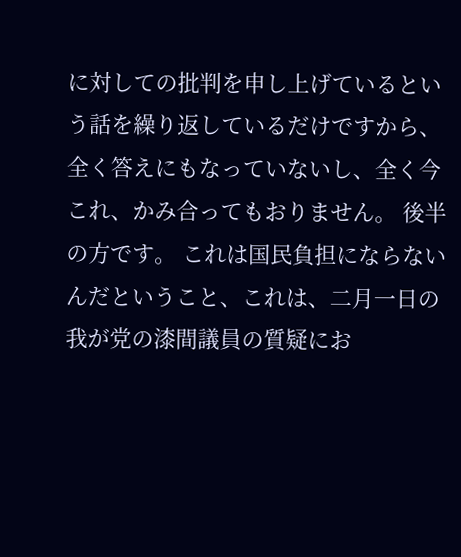に対しての批判を申し上げているという話を繰り返しているだけですから、全く答えにもなっていないし、全く今これ、かみ合ってもおりません。 後半の方です。 これは国民負担にならないんだということ、これは、二月一日の我が党の漆間議員の質疑にお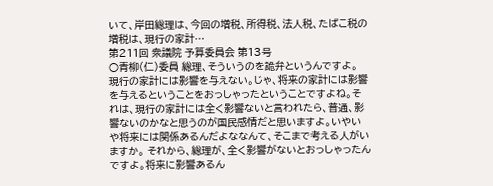いて、岸田総理は、今回の増税、所得税、法人税、たばこ税の増税は、現行の家計…
第211回 衆議院 予算委員会 第13号
○青柳(仁)委員 総理、そういうのを詭弁というんですよ。 現行の家計には影響を与えない。じゃ、将来の家計には影響を与えるということをおっしゃったということですよね。それは、現行の家計には全く影響ないと言われたら、普通、影響ないのかなと思うのが国民感情だと思いますよ。いやいや将来には関係あるんだよななんて、そこまで考える人がいますか。 それから、総理が、全く影響がないとおっしゃったんですよ。将来に影響あるん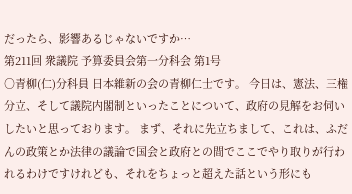だったら、影響あるじゃないですか…
第211回 衆議院 予算委員会第一分科会 第1号
○青柳(仁)分科員 日本維新の会の青柳仁士です。 今日は、憲法、三権分立、そして議院内閣制といったことについて、政府の見解をお伺いしたいと思っております。 まず、それに先立ちまして、これは、ふだんの政策とか法律の議論で国会と政府との間でここでやり取りが行われるわけですけれども、それをちょっと超えた話という形にも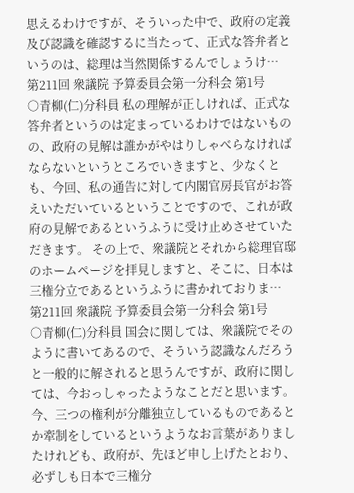思えるわけですが、そういった中で、政府の定義及び認識を確認するに当たって、正式な答弁者というのは、総理は当然関係するんでしょうけ…
第211回 衆議院 予算委員会第一分科会 第1号
○青柳(仁)分科員 私の理解が正しければ、正式な答弁者というのは定まっているわけではないものの、政府の見解は誰かがやはりしゃべらなければならないというところでいきますと、少なくとも、今回、私の通告に対して内閣官房長官がお答えいただいているということですので、これが政府の見解であるというふうに受け止めさせていただきます。 その上で、衆議院とそれから総理官邸のホームページを拝見しますと、そこに、日本は三権分立であるというふうに書かれておりま…
第211回 衆議院 予算委員会第一分科会 第1号
○青柳(仁)分科員 国会に関しては、衆議院でそのように書いてあるので、そういう認識なんだろうと一般的に解されると思うんですが、政府に関しては、今おっしゃったようなことだと思います。 今、三つの権利が分離独立しているものであるとか牽制をしているというようなお言葉がありましたけれども、政府が、先ほど申し上げたとおり、必ずしも日本で三権分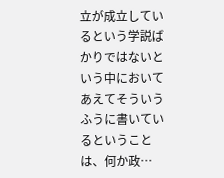立が成立しているという学説ばかりではないという中においてあえてそういうふうに書いているということは、何か政…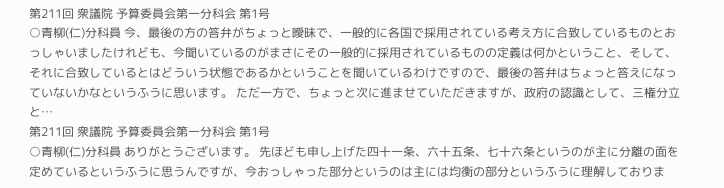第211回 衆議院 予算委員会第一分科会 第1号
○青柳(仁)分科員 今、最後の方の答弁がちょっと曖昧で、一般的に各国で採用されている考え方に合致しているものとおっしゃいましたけれども、今聞いているのがまさにその一般的に採用されているものの定義は何かということ、そして、それに合致しているとはどういう状態であるかということを聞いているわけですので、最後の答弁はちょっと答えになっていないかなというふうに思います。 ただ一方で、ちょっと次に進ませていただきますが、政府の認識として、三権分立と…
第211回 衆議院 予算委員会第一分科会 第1号
○青柳(仁)分科員 ありがとうございます。 先ほども申し上げた四十一条、六十五条、七十六条というのが主に分離の面を定めているというふうに思うんですが、今おっしゃった部分というのは主には均衡の部分というふうに理解しておりま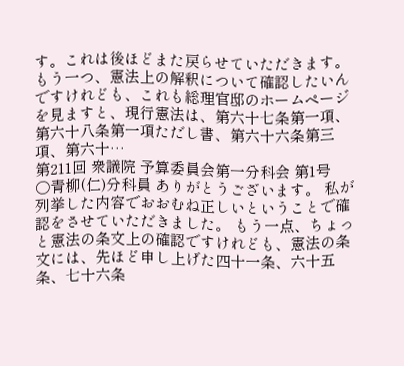す。これは後ほどまた戻らせていただきます。 もう一つ、憲法上の解釈について確認したいんですけれども、これも総理官邸のホームページを見ますと、現行憲法は、第六十七条第一項、第六十八条第一項ただし書、第六十六条第三項、第六十…
第211回 衆議院 予算委員会第一分科会 第1号
○青柳(仁)分科員 ありがとうございます。 私が列挙した内容でおおむね正しいということで確認をさせていただきました。 もう一点、ちょっと憲法の条文上の確認ですけれども、憲法の条文には、先ほど申し上げた四十一条、六十五条、七十六条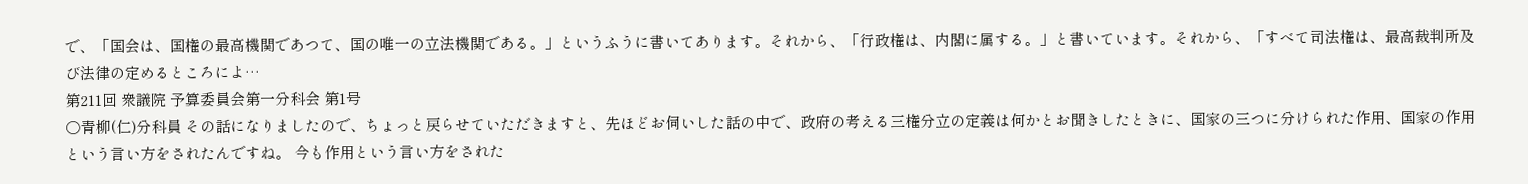で、「国会は、国権の最高機関であつて、国の唯一の立法機関である。」というふうに書いてあります。それから、「行政権は、内閣に属する。」と書いています。それから、「すべて司法権は、最高裁判所及び法律の定めるところによ…
第211回 衆議院 予算委員会第一分科会 第1号
○青柳(仁)分科員 その話になりましたので、ちょっと戻らせていただきますと、先ほどお伺いした話の中で、政府の考える三権分立の定義は何かとお聞きしたときに、国家の三つに分けられた作用、国家の作用という言い方をされたんですね。 今も作用という言い方をされた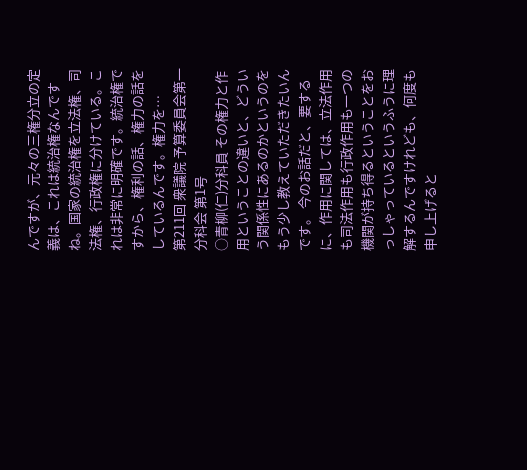んですが、元々の三権分立の定義は、これは統治権なんですね。国家の統治権を立法権、司法権、行政権に分けている。これは非常に明確です。統治権ですから、権利の話、権力の話をしているんです。権力を…
第211回 衆議院 予算委員会第一分科会 第1号
○青柳(仁)分科員 その権力と作用ということの違いと、どういう関係性にあるのかというのをもう少し教えていただきたいんです。 今のお話だと、要するに、作用に関しては、立法作用も司法作用も行政作用も一つの機関が持ち得るということをおっしゃっているというふうに理解するんですけれども、何度も申し上げると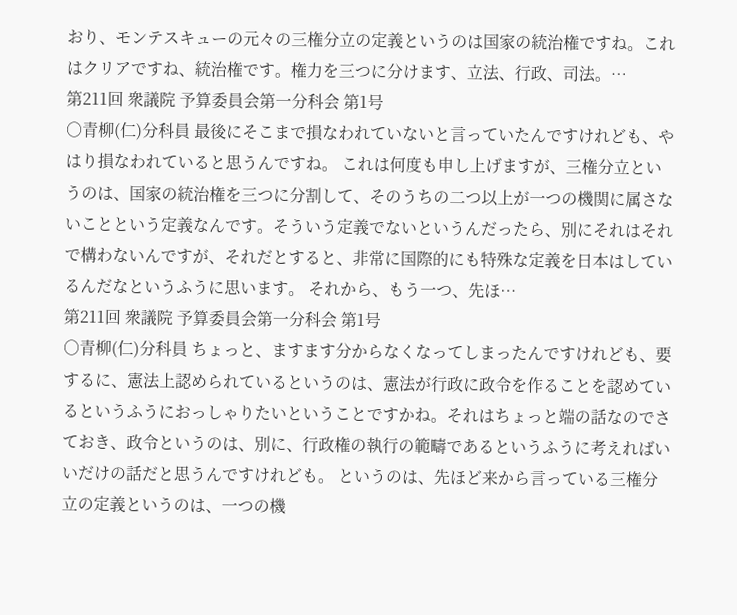おり、モンテスキューの元々の三権分立の定義というのは国家の統治権ですね。これはクリアですね、統治権です。権力を三つに分けます、立法、行政、司法。…
第211回 衆議院 予算委員会第一分科会 第1号
○青柳(仁)分科員 最後にそこまで損なわれていないと言っていたんですけれども、やはり損なわれていると思うんですね。 これは何度も申し上げますが、三権分立というのは、国家の統治権を三つに分割して、そのうちの二つ以上が一つの機関に属さないことという定義なんです。そういう定義でないというんだったら、別にそれはそれで構わないんですが、それだとすると、非常に国際的にも特殊な定義を日本はしているんだなというふうに思います。 それから、もう一つ、先ほ…
第211回 衆議院 予算委員会第一分科会 第1号
○青柳(仁)分科員 ちょっと、ますます分からなくなってしまったんですけれども、要するに、憲法上認められているというのは、憲法が行政に政令を作ることを認めているというふうにおっしゃりたいということですかね。それはちょっと端の話なのでさておき、政令というのは、別に、行政権の執行の範疇であるというふうに考えればいいだけの話だと思うんですけれども。 というのは、先ほど来から言っている三権分立の定義というのは、一つの機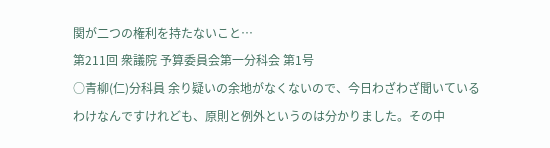関が二つの権利を持たないこと…
第211回 衆議院 予算委員会第一分科会 第1号
○青柳(仁)分科員 余り疑いの余地がなくないので、今日わざわざ聞いているわけなんですけれども、原則と例外というのは分かりました。その中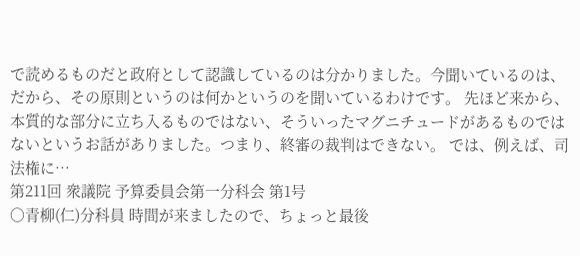で読めるものだと政府として認識しているのは分かりました。今聞いているのは、だから、その原則というのは何かというのを聞いているわけです。 先ほど来から、本質的な部分に立ち入るものではない、そういったマグニチュードがあるものではないというお話がありました。つまり、終審の裁判はできない。 では、例えば、司法権に…
第211回 衆議院 予算委員会第一分科会 第1号
○青柳(仁)分科員 時間が来ましたので、ちょっと最後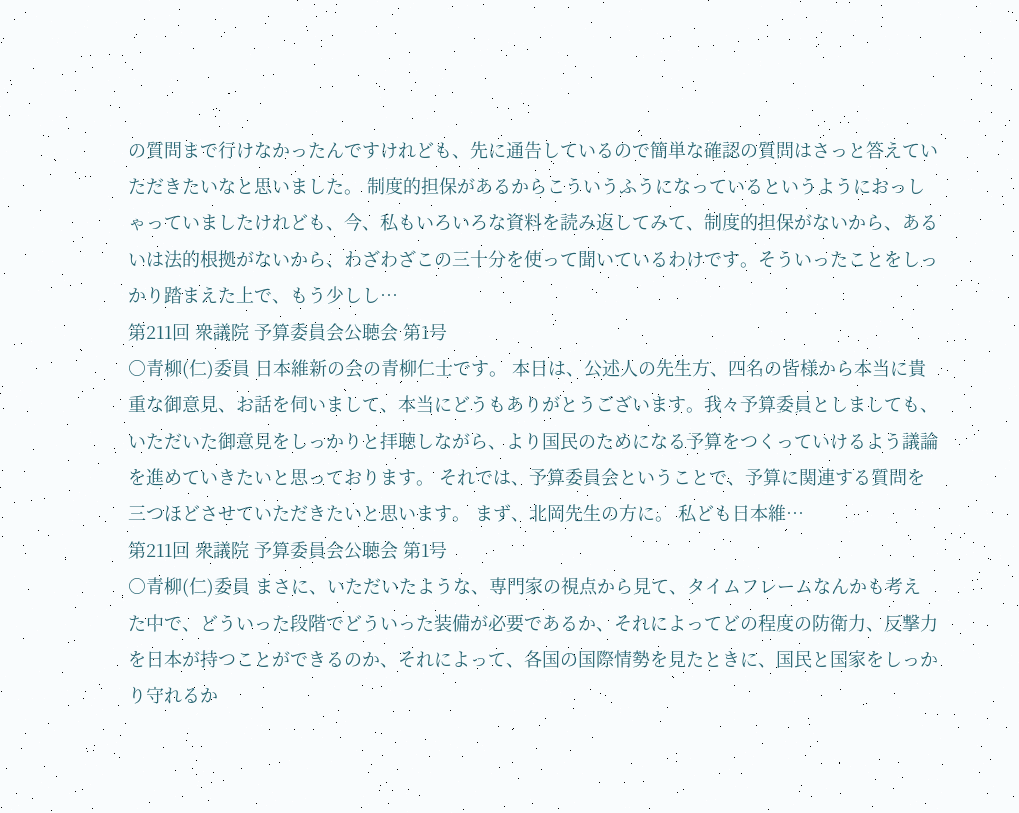の質問まで行けなかったんですけれども、先に通告しているので簡単な確認の質問はさっと答えていただきたいなと思いました。 制度的担保があるからこういうふうになっているというようにおっしゃっていましたけれども、今、私もいろいろな資料を読み返してみて、制度的担保がないから、あるいは法的根拠がないから、わざわざこの三十分を使って聞いているわけです。そういったことをしっかり踏まえた上で、もう少しし…
第211回 衆議院 予算委員会公聴会 第1号
○青柳(仁)委員 日本維新の会の青柳仁士です。 本日は、公述人の先生方、四名の皆様から本当に貴重な御意見、お話を伺いまして、本当にどうもありがとうございます。我々予算委員としましても、いただいた御意見をしっかりと拝聴しながら、より国民のためになる予算をつくっていけるよう議論を進めていきたいと思っております。 それでは、予算委員会ということで、予算に関連する質問を三つほどさせていただきたいと思います。 まず、北岡先生の方に。 私ども日本維…
第211回 衆議院 予算委員会公聴会 第1号
○青柳(仁)委員 まさに、いただいたような、専門家の視点から見て、タイムフレームなんかも考えた中で、どういった段階でどういった装備が必要であるか、それによってどの程度の防衛力、反撃力を日本が持つことができるのか、それによって、各国の国際情勢を見たときに、国民と国家をしっかり守れるか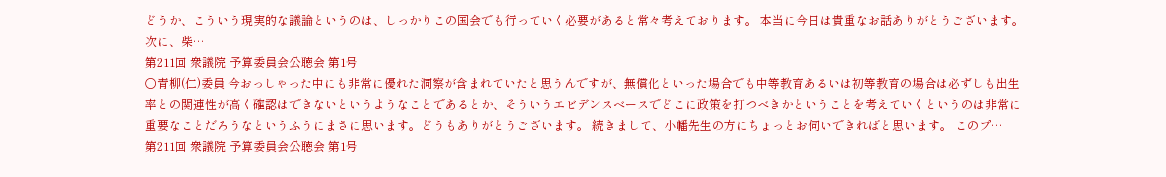どうか、こういう現実的な議論というのは、しっかりこの国会でも行っていく必要があると常々考えております。 本当に今日は貴重なお話ありがとうございます。 次に、柴…
第211回 衆議院 予算委員会公聴会 第1号
○青柳(仁)委員 今おっしゃった中にも非常に優れた洞察が含まれていたと思うんですが、無償化といった場合でも中等教育あるいは初等教育の場合は必ずしも出生率との関連性が高く確認はできないというようなことであるとか、そういうエビデンスベースでどこに政策を打つべきかということを考えていくというのは非常に重要なことだろうなというふうにまさに思います。どうもありがとうございます。 続きまして、小幡先生の方にちょっとお伺いできればと思います。 このプ…
第211回 衆議院 予算委員会公聴会 第1号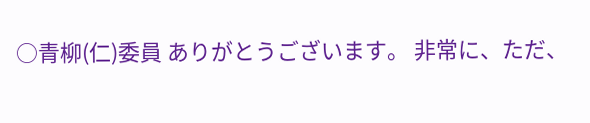○青柳(仁)委員 ありがとうございます。 非常に、ただ、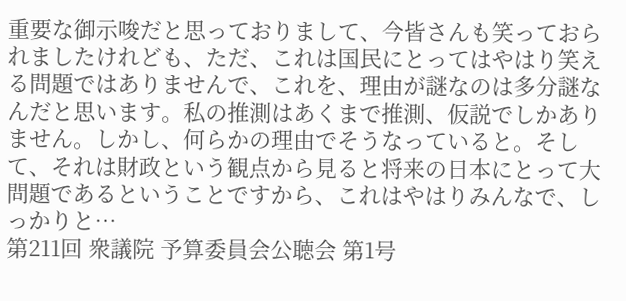重要な御示唆だと思っておりまして、今皆さんも笑っておられましたけれども、ただ、これは国民にとってはやはり笑える問題ではありませんで、これを、理由が謎なのは多分謎なんだと思います。私の推測はあくまで推測、仮説でしかありません。しかし、何らかの理由でそうなっていると。そして、それは財政という観点から見ると将来の日本にとって大問題であるということですから、これはやはりみんなで、しっかりと…
第211回 衆議院 予算委員会公聴会 第1号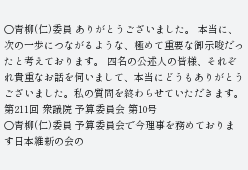○青柳(仁)委員 ありがとうございました。 本当に、次の一歩につながるような、極めて重要な御示唆だったと考えております。 四名の公述人の皆様、それぞれ貴重なお話を伺いまして、本当にどうもありがとうございました。私の質問を終わらせていただきます。
第211回 衆議院 予算委員会 第10号
○青柳(仁)委員 予算委員会で今理事を務めております日本維新の会の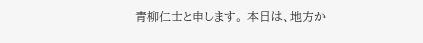青柳仁士と申します。 本日は、地方か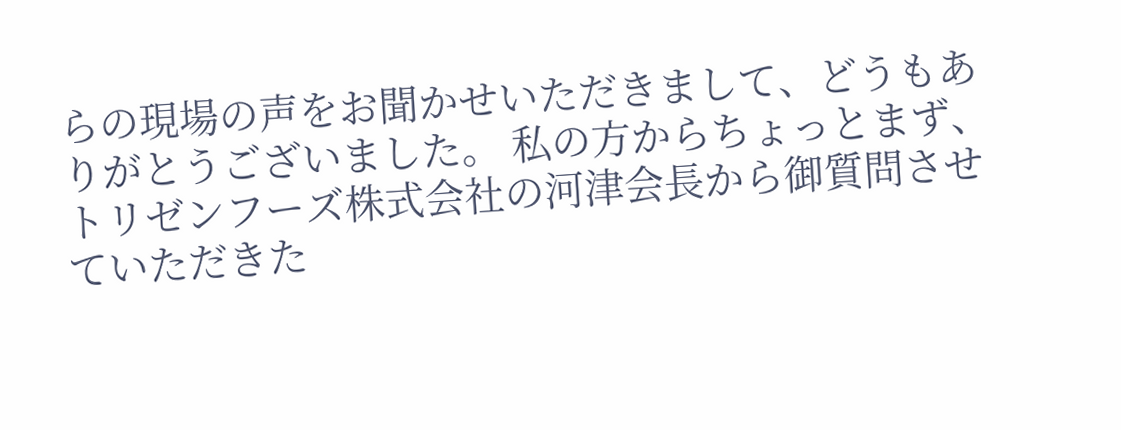らの現場の声をお聞かせいただきまして、どうもありがとうございました。 私の方からちょっとまず、トリゼンフーズ株式会社の河津会長から御質問させていただきた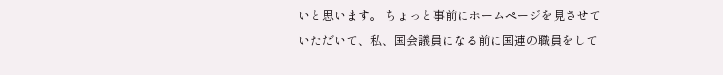いと思います。 ちょっと事前にホームページを見させていただいて、私、国会議員になる前に国連の職員をして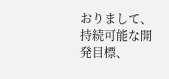おりまして、持続可能な開発目標、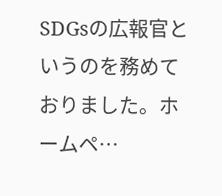SDGsの広報官というのを務めておりました。ホームペ…